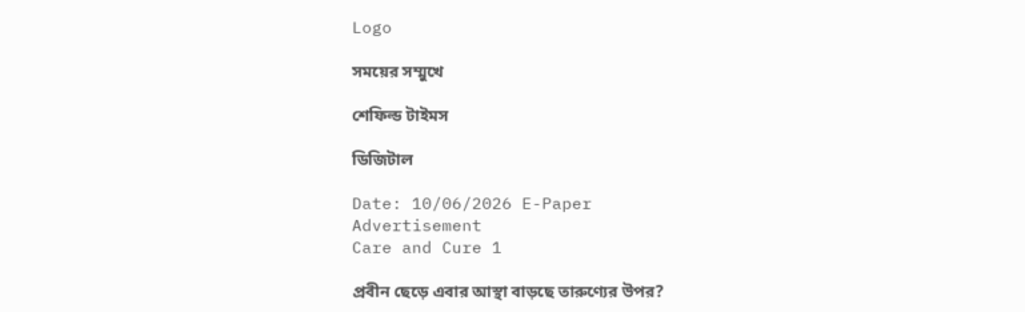Logo

সময়ের সম্মুখে

শেফিল্ড টাইমস

ডিজিটাল

Date: 10/06/2026 E-Paper
Advertisement
Care and Cure 1

প্রবীন ছেড়ে এবার আস্থা বাড়ছে তারুণ্যের উপর?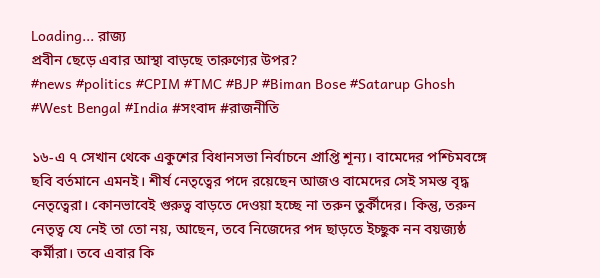Loading... রাজ্য
প্রবীন ছেড়ে এবার আস্থা বাড়ছে তারুণ্যের উপর?
#news #politics #CPIM #TMC #BJP #Biman Bose #Satarup Ghosh #West Bengal #India #সংবাদ #রাজনীতি

১৬-এ ৭ সেখান থেকে একুশের বিধানসভা নির্বাচনে প্রাপ্তি শূন্য। বামেদের পশ্চিমবঙ্গে ছবি বর্তমানে এমনই। শীর্ষ নেতৃত্বের পদে রয়েছেন আজও বামেদের সেই সমস্ত বৃদ্ধ নেতৃত্বেরা। কোনভাবেই গুরুত্ব বাড়তে দেওয়া হচ্ছে না তরুন তুর্কীদের। কিন্তু, তরুন নেতৃত্ব যে নেই তা তো নয়, আছেন, তবে নিজেদের পদ ছাড়তে ইচ্ছুক নন বয়জ্যষ্ঠ কর্মীরা। তবে এবার কি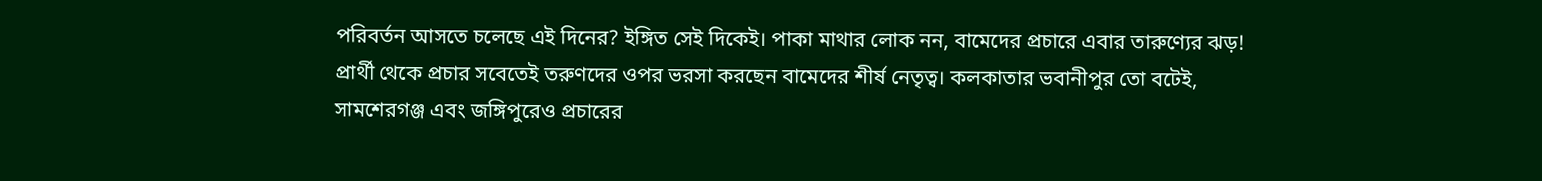পরিবর্তন আসতে চলেছে এই দিনের? ইঙ্গিত সেই দিকেই। পাকা মাথার লোক নন, বামেদের প্রচারে এবার তারুণ্যের ঝড়! প্রার্থী থেকে প্রচার সবেতেই তরুণদের ওপর ভরসা করছেন বামেদের শীর্ষ নেতৃত্ব। কলকাতার ভবানীপুর তো বটেই, সামশেরগঞ্জ এবং জঙ্গিপুরেও প্রচারের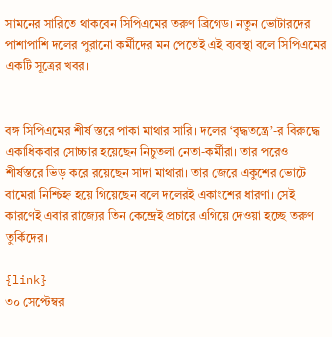সামনের সারিতে থাকবেন সিপিএমের তরুণ ব্রিগেড। নতুন ভোটারদের পাশাপাশি দলের পুরানো কর্মীদের মন পেতেই এই ব্যবস্থা বলে সিপিএমের একটি সূত্রের খবর।


বঙ্গ সিপিএমের শীর্ষ স্তরে পাকা মাথার সারি। দলের ‘বৃদ্ধতন্ত্রে’-র বিরুদ্ধে একাধিকবার সোচ্চার হয়েছেন নিচুতলা নেতা-কর্মীরা। তার পরেও শীর্ষস্তরে ভিড় করে রয়েছেন সাদা মাথারা। তার জেরে একুশের ভোটে বামেরা নিশ্চিহ্ন হয়ে গিয়েছেন বলে দলেরই একাংশের ধারণা। সেই কারণেই এবার রাজ্যের তিন কেন্দ্রেই প্রচারে এগিয়ে দেওয়া হচ্ছে তরুণ তুর্কিদের।

{link}
৩০ সেপ্টেম্বর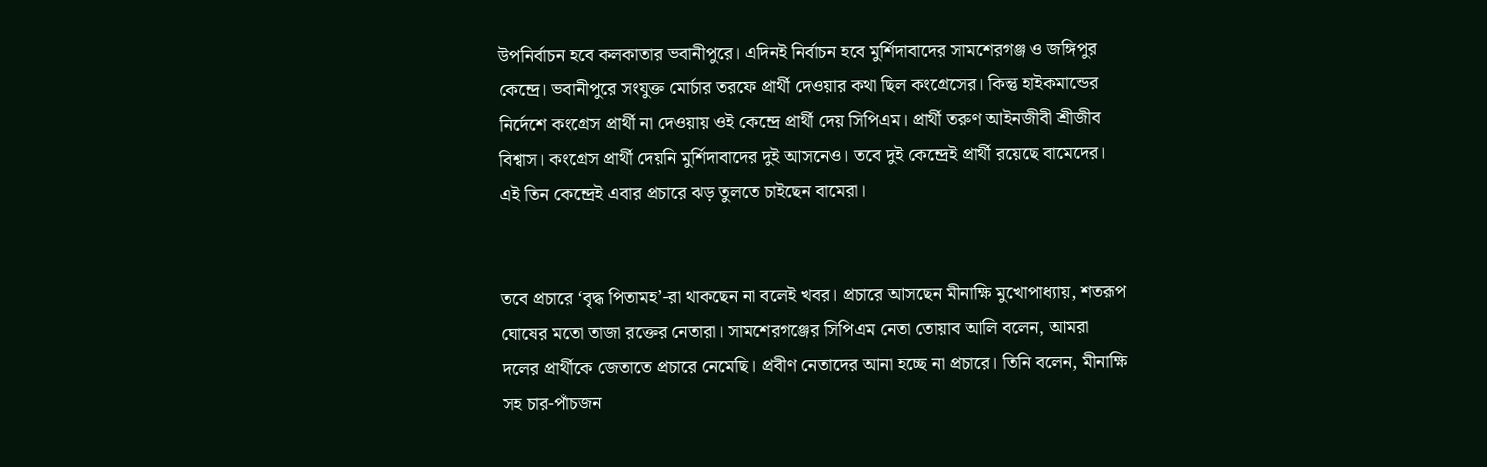উপনির্বাচন হবে কলকাতার ভবানীপুরে। এদিনই নির্বাচন হবে মুর্শিদাবাদের সামশেরগঞ্জ ও জঙ্গিপুর কেন্দ্রে। ভবানীপুরে সংযুক্ত মোর্চার তরফে প্রার্থী দেওয়ার কথা ছিল কংগ্রেসের। কিন্তু হাইকমান্ডের নির্দেশে কংগ্রেস প্রার্থী না দেওয়ায় ওই কেন্দ্রে প্রার্থী দেয় সিপিএম। প্রার্থী তরুণ আইনজীবী শ্রীজীব বিশ্বাস। কংগ্রেস প্রার্থী দেয়নি মুর্শিদাবাদের দুই আসনেও। তবে দুই কেন্দ্রেই প্রার্থী রয়েছে বামেদের। এই তিন কেন্দ্রেই এবার প্রচারে ঝড় তুলতে চাইছেন বামেরা।


তবে প্রচারে ‘বৃদ্ধ পিতামহ’-রা থাকছেন না বলেই খবর। প্রচারে আসছেন মীনাক্ষি মুখোপাধ্যায়, শতরূপ ঘোষের মতো তাজা রক্তের নেতারা। সামশেরগঞ্জের সিপিএম নেতা তোয়াব আলি বলেন, আমরা দলের প্রার্থীকে জেতাতে প্রচারে নেমেছি। প্রবীণ নেতাদের আনা হচ্ছে না প্রচারে। তিনি বলেন, মীনাক্ষি সহ চার-পাঁচজন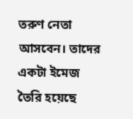তরুণ নেতা আসবেন। তাদের একটা ইমেজ তৈরি হয়েছে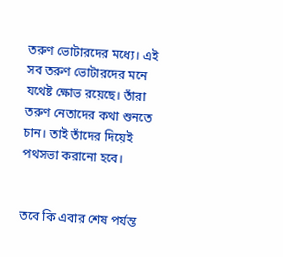তরুণ ভোটারদের মধ্যে। এই সব তরুণ ভোটারদের মনে যথেষ্ট ক্ষোভ রয়েছে। তাঁরা তরুণ নেতাদের কথা শুনতে চান। তাই তাঁদের দিয়েই পথসভা করানো হবে।


তবে কি এবার শেষ পর্যন্ত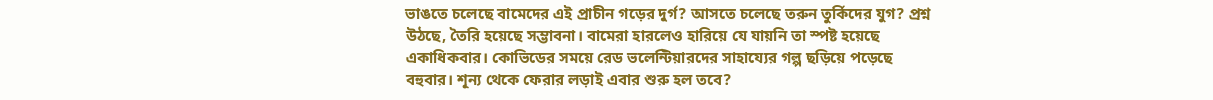ভাঙতে চলেছে বামেদের এই প্রাচীন গড়ের দুর্গ? আসতে চলেছে তরুন তুর্কিদের যুগ? প্রশ্ন উঠছে, তৈরি হয়েছে সম্ভাবনা। বামেরা হারলেও হারিয়ে যে যায়নি তা স্পষ্ট হয়েছে একাধিকবার। কোভিডের সময়ে রেড ভলেন্টিয়ারদের সাহায্যের গল্প ছড়িয়ে পড়েছে বহুবার। শূন্য থেকে ফেরার লড়াই এবার শুরু হল তবে?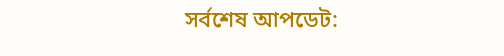সর্বশেষ আপডেট: